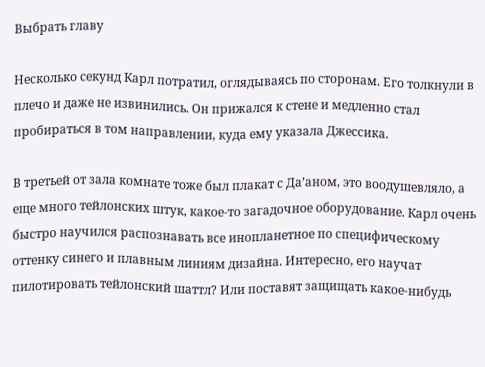Выбрать главу

Несколько секунд Карл потратил, оглядываясь по сторонам. Его толкнули в плечо и даже не извинились. Он прижался к стене и медленно стал пробираться в том направлении, куда ему указала Джессика.

В третьей от зала комнате тоже был плакат с Да’аном, это воодушевляло, а еще много тейлонских штук, какое-то загадочное оборудование. Карл очень быстро научился распознавать все инопланетное по специфическому оттенку синего и плавным линиям дизайна. Интересно, его научат пилотировать тейлонский шаттл? Или поставят защищать какое-нибудь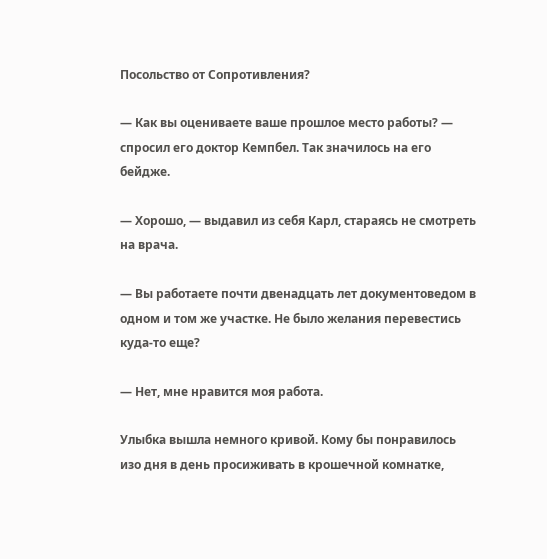Посольство от Сопротивления?

— Как вы оцениваете ваше прошлое место работы? — спросил его доктор Кемпбел. Так значилось на его бейдже.

— Хорошо, — выдавил из себя Карл, стараясь не смотреть на врача.

— Вы работаете почти двенадцать лет документоведом в одном и том же участке. Не было желания перевестись куда-то еще?

— Нет, мне нравится моя работа.

Улыбка вышла немного кривой. Кому бы понравилось изо дня в день просиживать в крошечной комнатке,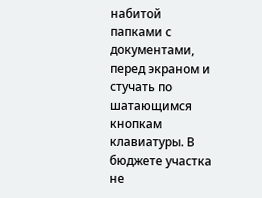набитой папками с документами, перед экраном и стучать по шатающимся кнопкам клавиатуры. В бюджете участка не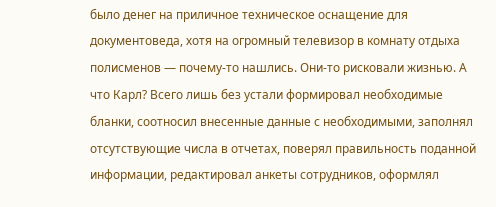было денег на приличное техническое оснащение для документоведа, хотя на огромный телевизор в комнату отдыха полисменов — почему-то нашлись. Они-то рисковали жизнью. А что Карл? Всего лишь без устали формировал необходимые бланки, соотносил внесенные данные с необходимыми, заполнял отсутствующие числа в отчетах, поверял правильность поданной информации, редактировал анкеты сотрудников, оформлял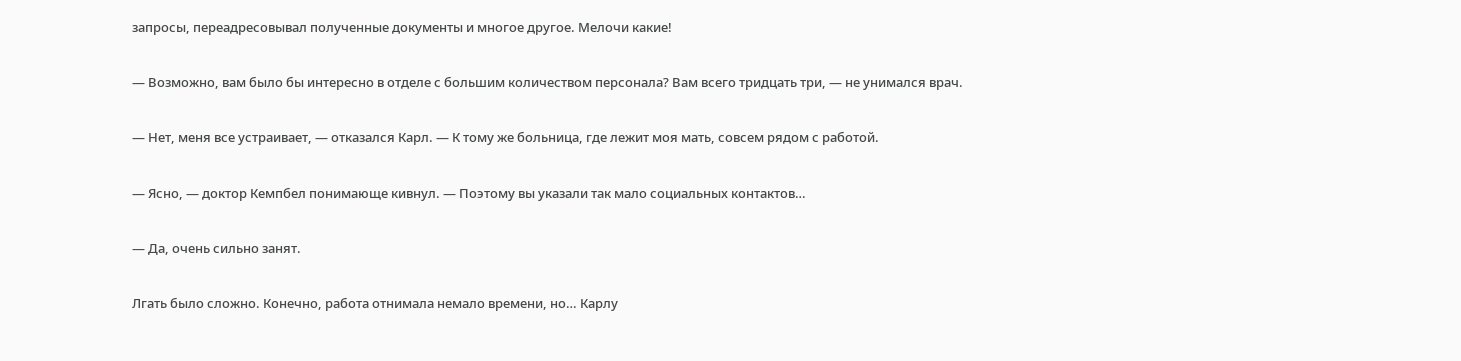запросы, переадресовывал полученные документы и многое другое. Мелочи какие!

— Возможно, вам было бы интересно в отделе с большим количеством персонала? Вам всего тридцать три, — не унимался врач.

— Нет, меня все устраивает, — отказался Карл. — К тому же больница, где лежит моя мать, совсем рядом с работой.

— Ясно, — доктор Кемпбел понимающе кивнул. — Поэтому вы указали так мало социальных контактов…

— Да, очень сильно занят.

Лгать было сложно. Конечно, работа отнимала немало времени, но… Карлу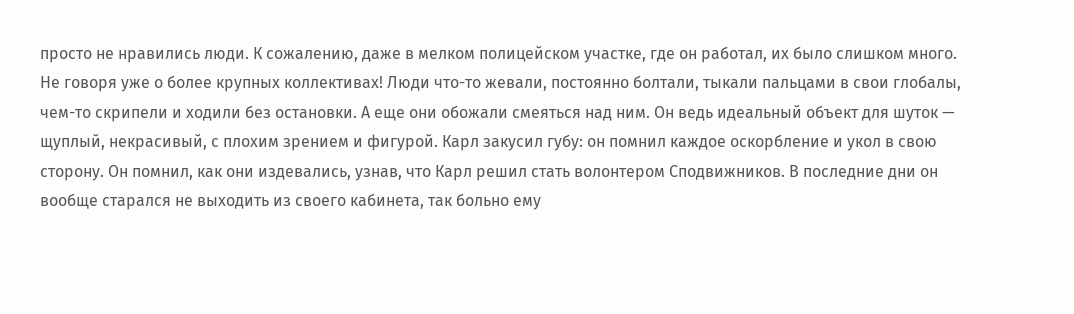просто не нравились люди. К сожалению, даже в мелком полицейском участке, где он работал, их было слишком много. Не говоря уже о более крупных коллективах! Люди что-то жевали, постоянно болтали, тыкали пальцами в свои глобалы, чем-то скрипели и ходили без остановки. А еще они обожали смеяться над ним. Он ведь идеальный объект для шуток — щуплый, некрасивый, с плохим зрением и фигурой. Карл закусил губу: он помнил каждое оскорбление и укол в свою сторону. Он помнил, как они издевались, узнав, что Карл решил стать волонтером Сподвижников. В последние дни он вообще старался не выходить из своего кабинета, так больно ему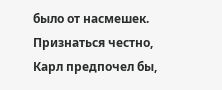было от насмешек. Признаться честно, Карл предпочел бы,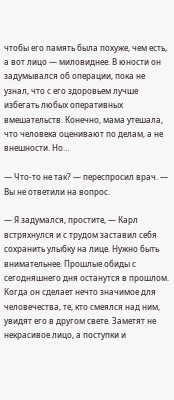чтобы его память была похуже, чем есть, а вот лицо — миловиднее. В юности он задумывался об операции, пока не узнал, что с его здоровьем лучше избегать любых оперативных вмешательств. Конечно, мама утешала, что человека оценивают по делам, а не внешности. Но…

— Что-то не так? — переспросил врач. — Вы не ответили на вопрос.

— Я задумался, простите, — Карл встряхнулся и с трудом заставил себя сохранить улыбку на лице. Нужно быть внимательнее. Прошлые обиды с сегодняшнего дня останутся в прошлом. Когда он сделает нечто значимое для человечества, те, кто смеялся над ним, увидят его в другом свете. Заметят не некрасивое лицо, а поступки и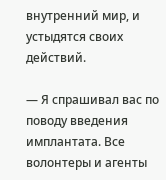внутренний мир, и устыдятся своих действий.

— Я спрашивал вас по поводу введения имплантата. Все волонтеры и агенты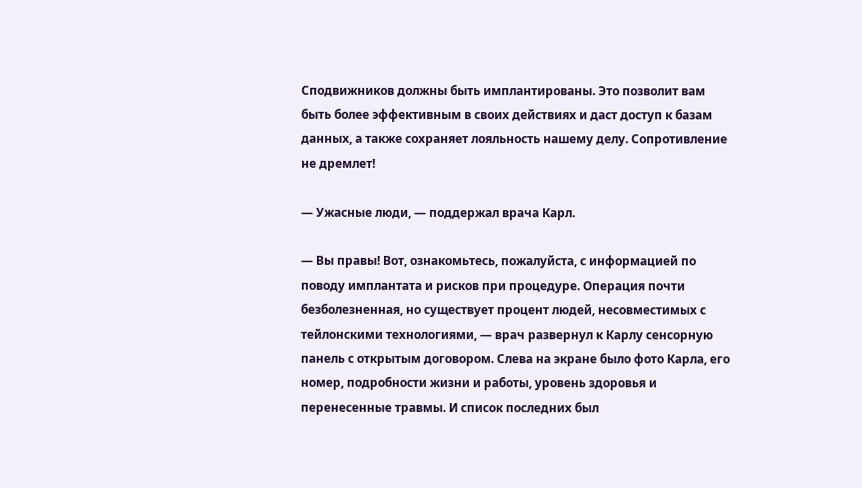Сподвижников должны быть имплантированы. Это позволит вам быть более эффективным в своих действиях и даст доступ к базам данных, а также сохраняет лояльность нашему делу. Сопротивление не дремлет!

— Ужасные люди, — поддержал врача Карл.

— Вы правы! Вот, ознакомьтесь, пожалуйста, с информацией по поводу имплантата и рисков при процедуре. Операция почти безболезненная, но существует процент людей, несовместимых с тейлонскими технологиями, — врач развернул к Карлу сенсорную панель с открытым договором. Слева на экране было фото Карла, его номер, подробности жизни и работы, уровень здоровья и перенесенные травмы. И список последних был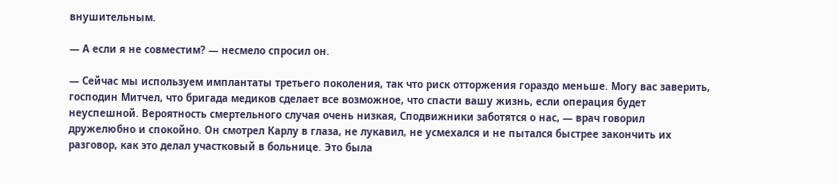внушительным.

— А если я не совместим? — несмело спросил он.

— Сейчас мы используем имплантаты третьего поколения, так что риск отторжения гораздо меньше. Могу вас заверить, господин Митчел, что бригада медиков сделает все возможное, что спасти вашу жизнь, если операция будет неуспешной. Вероятность смертельного случая очень низкая, Сподвижники заботятся о нас, — врач говорил дружелюбно и спокойно. Он смотрел Карлу в глаза, не лукавил, не усмехался и не пытался быстрее закончить их разговор, как это делал участковый в больнице. Это была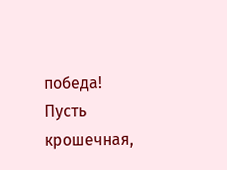победа! Пусть крошечная,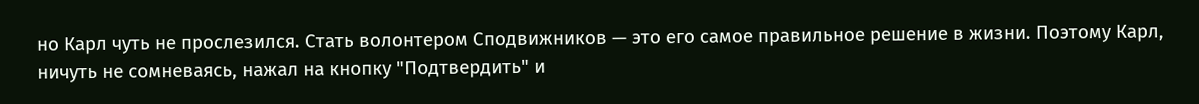но Карл чуть не прослезился. Стать волонтером Сподвижников — это его самое правильное решение в жизни. Поэтому Карл, ничуть не сомневаясь, нажал на кнопку "Подтвердить" и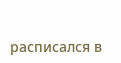расписался в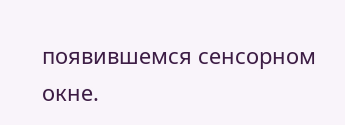появившемся сенсорном окне.